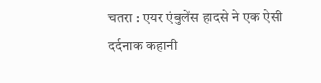चतरा : एयर एंबुलेंस हादसे ने एक ऐसी दर्दनाक कहानी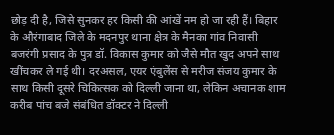छोड़ दी है, जिसे सुनकर हर किसी की आंखें नम हो जा रही हैं। बिहार के औरंगाबाद जिले के मदनपुर थाना क्षेत्र के मैनका गांव निवासी बजरंगी प्रसाद के पुत्र डॉ. विकास कुमार को जैसे मौत खुद अपने साथ खींचकर ले गई थी। दरअसल, एयर एंबुलेंस से मरीज संजय कुमार के साथ किसी दूसरे चिकित्सक को दिल्ली जाना था, लेकिन अचानक शाम करीब पांच बजे संबंधित डॉक्टर ने दिल्ली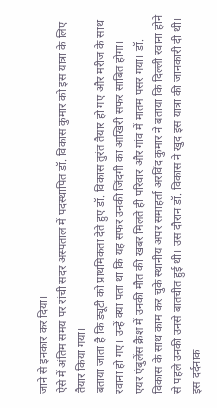जाने से इनकार कर दिया।
ऐसे में अंतिम समय पर रांची सदर अस्पताल में पदस्थापित डॉ. विकास कुमार को इस यात्रा के लिए तैयार किया गया।
बताया जाता है कि ड्यूटी को प्राथमिकता देते हुए डॉ. विकास तुरंत तैयार हो गए और मरीज के साथ रवाना हो गए। उन्हें क्या पता था कि यह सफर उनकी जिंदगी का आखिरी सफर साबित होगा।
एयर एंबुलेंस क्रैश में उनकी मौत की खबर मिलते ही परिवार और गांव में मातम पसर गया। डॉ. विकास के साथ काम कर चुके स्थानीय अपर समाहर्ता अरविंद कुमार ने बताया कि दिल्ली रवाना होने से पहले उनकी उनसे बातचीत हुई थी। उस दौरान डॉ. विकास ने खुद इस यात्रा की जानकारी दी थी। इस दर्दनाक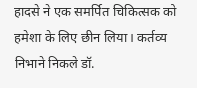हादसे ने एक समर्पित चिकित्सक को हमेशा के लिए छीन लिया। कर्तव्य निभाने निकले डॉ.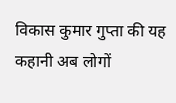विकास कुमार गुप्ता की यह कहानी अब लोगों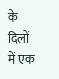के दिलों में एक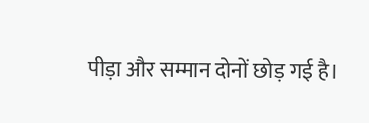पीड़ा और सम्मान दोनों छोड़ गई है।